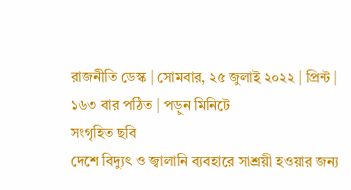রাজনীতি ডেস্ক | সোমবার, ২৫ জুলাই ২০২২ | প্রিন্ট | ১৬৩ বার পঠিত | পড়ুন মিনিটে
সংগৃহিত ছবি
দেশে বিদ্যুৎ ও জ্বালানি ব্যবহারে সাশ্রয়ী হওয়ার জন্য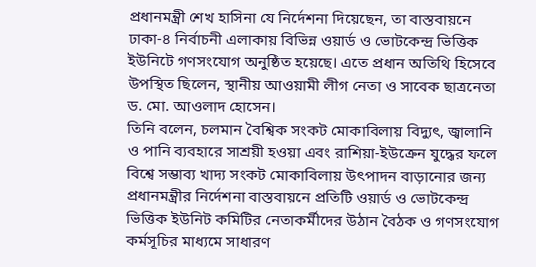প্রধানমন্ত্রী শেখ হাসিনা যে নির্দেশনা দিয়েছেন, তা বাস্তবায়নে ঢাকা-৪ নির্বাচনী এলাকায় বিভিন্ন ওয়ার্ড ও ভোটকেন্দ্র ভিত্তিক ইউনিটে গণসংযোগ অনুষ্ঠিত হয়েছে। এতে প্রধান অতিথি হিসেবে উপস্থিত ছিলেন, স্থানীয় আওয়ামী লীগ নেতা ও সাবেক ছাত্রনেতা ড. মো. আওলাদ হোসেন।
তিনি বলেন, চলমান বৈশ্বিক সংকট মোকাবিলায় বিদ্যুৎ, জ্বালানি ও পানি ব্যবহারে সাশ্রয়ী হওয়া এবং রাশিয়া-ইউক্রেন যুদ্ধের ফলে বিশ্বে সম্ভাব্য খাদ্য সংকট মোকাবিলায় উৎপাদন বাড়ানোর জন্য প্রধানমন্ত্রীর নির্দেশনা বাস্তবায়নে প্রতিটি ওয়ার্ড ও ভোটকেন্দ্র ভিত্তিক ইউনিট কমিটির নেতাকর্মীদের উঠান বৈঠক ও গণসংযোগ কর্মসূচির মাধ্যমে সাধারণ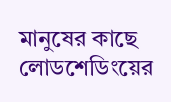মানুষের কাছে লোডশেডিংয়ের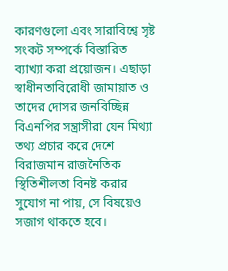কারণগুলো এবং সারাবিশ্বে সৃষ্ট সংকট সম্পর্কে বিস্তারিত ব্যাখ্যা করা প্রয়োজন। এছাড়া স্বাধীনতাবিরোধী জামায়াত ও তাদের দোসর জনবিচ্ছিন্ন বিএনপির সন্ত্রাসীরা যেন মিথ্যা তথ্য প্রচার করে দেশে বিরাজমান রাজনৈতিক স্থিতিশীলতা বিনষ্ট করার সুযোগ না পায়, সে বিষয়েও সজাগ থাকতে হবে।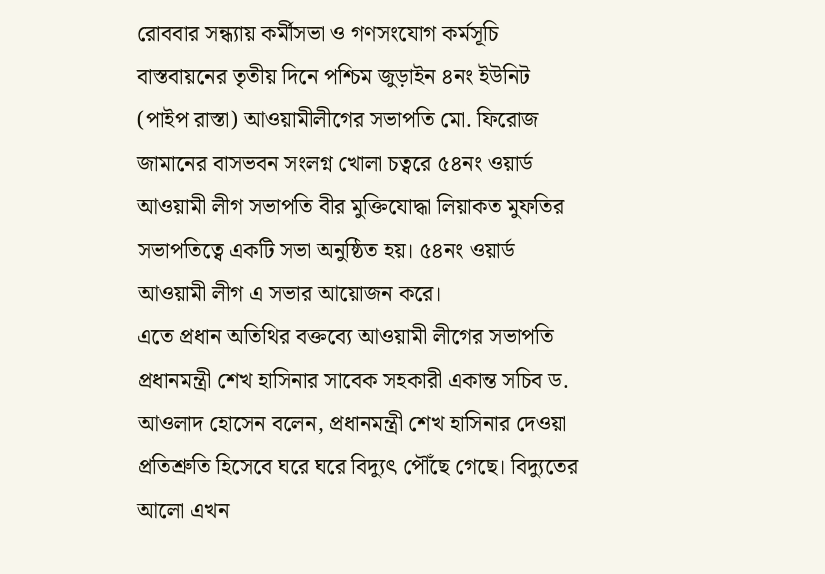রোববার সন্ধ্যায় কর্মীসভা ও গণসংযোগ কর্মসূচি বাস্তবায়নের তৃতীয় দিনে পশ্চিম জুড়াইন ৪নং ইউনিট (পাইপ রাস্তা) আওয়ামীলীগের সভাপতি মো. ফিরোজ জামানের বাসভবন সংলগ্ন খোলা চত্বরে ৫৪নং ওয়ার্ড আওয়ামী লীগ সভাপতি বীর মুক্তিযোদ্ধা লিয়াকত মুফতির সভাপতিত্বে একটি সভা অনুষ্ঠিত হয়। ৫৪নং ওয়ার্ড আওয়ামী লীগ এ সভার আয়োজন করে।
এতে প্রধান অতিথির বক্তব্যে আওয়ামী লীগের সভাপতি প্রধানমন্ত্রী শেখ হাসিনার সাবেক সহকারী একান্ত সচিব ড. আওলাদ হোসেন বলেন, প্রধানমন্ত্রী শেখ হাসিনার দেওয়া প্রতিশ্রুতি হিসেবে ঘরে ঘরে বিদ্যুৎ পৌঁছে গেছে। বিদ্যুতের আলো এখন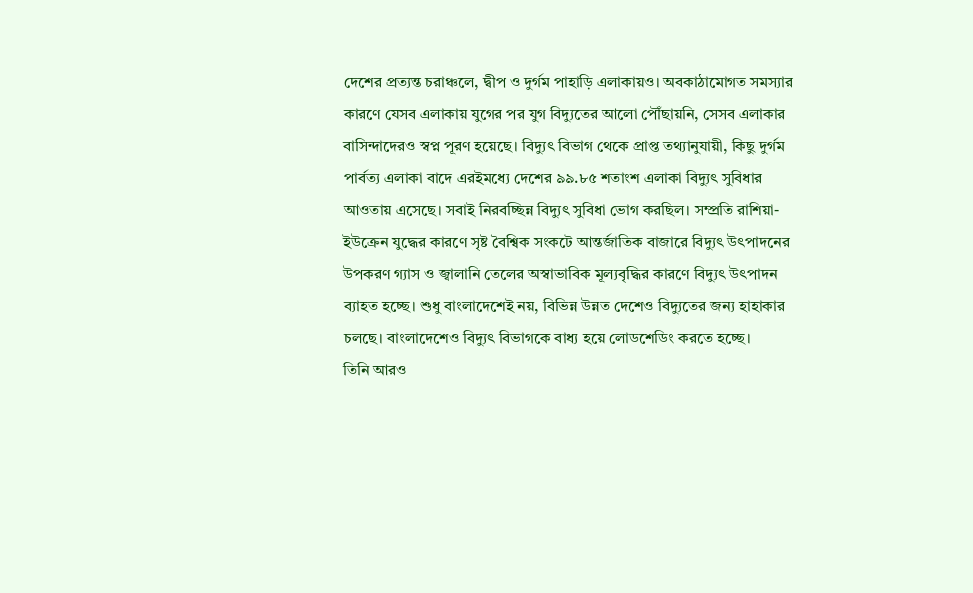দেশের প্রত্যন্ত চরাঞ্চলে, দ্বীপ ও দুর্গম পাহাড়ি এলাকায়ও। অবকাঠামোগত সমস্যার কারণে যেসব এলাকায় যুগের পর যুগ বিদ্যুতের আলো পৌঁছায়নি, সেসব এলাকার বাসিন্দাদেরও স্বপ্ন পূরণ হয়েছে। বিদ্যুৎ বিভাগ থেকে প্রাপ্ত তথ্যানুযায়ী, কিছু দুর্গম পার্বত্য এলাকা বাদে এরইমধ্যে দেশের ৯৯.৮৫ শতাংশ এলাকা বিদ্যুৎ সুবিধার আওতায় এসেছে। সবাই নিরবচ্ছিন্ন বিদ্যুৎ সুবিধা ভোগ করছিল। সম্প্রতি রাশিয়া-ইউক্রেন যুদ্ধের কারণে সৃষ্ট বৈশ্বিক সংকটে আন্তর্জাতিক বাজারে বিদ্যুৎ উৎপাদনের উপকরণ গ্যাস ও জ্বালানি তেলের অস্বাভাবিক মূল্যবৃদ্ধির কারণে বিদ্যুৎ উৎপাদন ব্যাহত হচ্ছে। শুধু বাংলাদেশেই নয়, বিভিন্ন উন্নত দেশেও বিদ্যুতের জন্য হাহাকার চলছে। বাংলাদেশেও বিদ্যুৎ বিভাগকে বাধ্য হয়ে লোডশেডিং করতে হচ্ছে।
তিনি আরও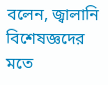বলেন, জ্বালানি বিশেষজ্ঞদের মতে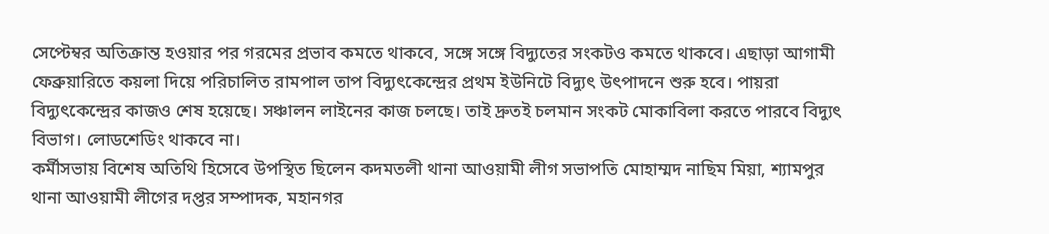সেপ্টেম্বর অতিক্রান্ত হওয়ার পর গরমের প্রভাব কমতে থাকবে, সঙ্গে সঙ্গে বিদ্যুতের সংকটও কমতে থাকবে। এছাড়া আগামী ফেব্রুয়ারিতে কয়লা দিয়ে পরিচালিত রামপাল তাপ বিদ্যুৎকেন্দ্রের প্রথম ইউনিটে বিদ্যুৎ উৎপাদনে শুরু হবে। পায়রা বিদ্যুৎকেন্দ্রের কাজও শেষ হয়েছে। সঞ্চালন লাইনের কাজ চলছে। তাই দ্রুতই চলমান সংকট মোকাবিলা করতে পারবে বিদ্যুৎ বিভাগ। লোডশেডিং থাকবে না।
কর্মীসভায় বিশেষ অতিথি হিসেবে উপস্থিত ছিলেন কদমতলী থানা আওয়ামী লীগ সভাপতি মোহাম্মদ নাছিম মিয়া, শ্যামপুর থানা আওয়ামী লীগের দপ্তর সম্পাদক, মহানগর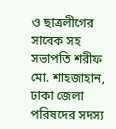ও ছাত্রলীগের সাবেক সহ সভাপতি শরীফ মো. শাহজাহান, ঢাকা জেলা পরিষদের সদস্য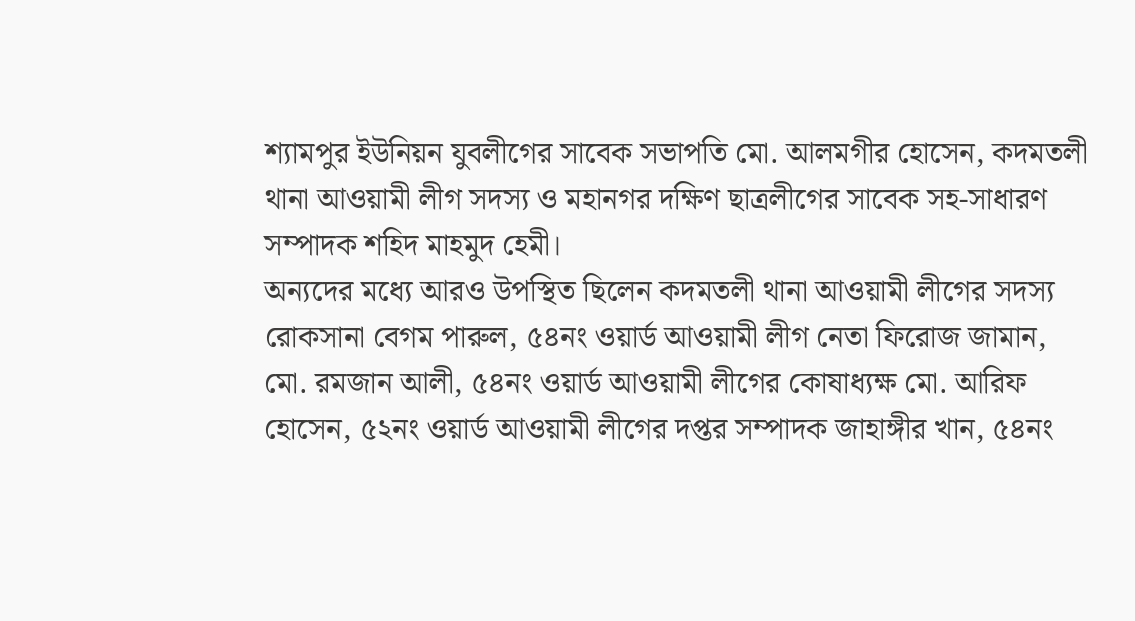শ্যামপুর ইউনিয়ন যুবলীগের সাবেক সভাপতি মো. আলমগীর হোসেন, কদমতলী থানা আওয়ামী লীগ সদস্য ও মহানগর দক্ষিণ ছাত্রলীগের সাবেক সহ-সাধারণ সম্পাদক শহিদ মাহমুদ হেমী।
অন্যদের মধ্যে আরও উপস্থিত ছিলেন কদমতলী থানা আওয়ামী লীগের সদস্য রোকসানা বেগম পারুল, ৫৪নং ওয়ার্ড আওয়ামী লীগ নেতা ফিরোজ জামান, মো. রমজান আলী, ৫৪নং ওয়ার্ড আওয়ামী লীগের কোষাধ্যক্ষ মো. আরিফ হোসেন, ৫২নং ওয়ার্ড আওয়ামী লীগের দপ্তর সম্পাদক জাহাঙ্গীর খান, ৫৪নং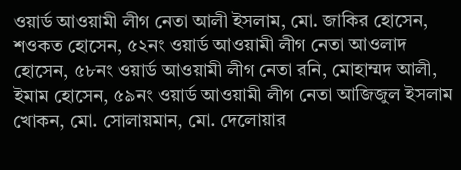ওয়ার্ড আওয়ামী লীগ নেতা আলী ইসলাম, মো. জাকির হোসেন, শওকত হোসেন, ৫২নং ওয়ার্ড আওয়ামী লীগ নেতা আওলাদ হোসেন, ৫৮নং ওয়ার্ড আওয়ামী লীগ নেতা রনি, মোহাম্মদ আলী, ইমাম হোসেন, ৫৯নং ওয়ার্ড আওয়ামী লীগ নেতা আজিজুল ইসলাম খোকন, মো. সোলায়মান, মো. দেলোয়ার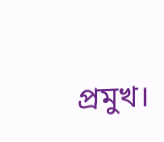প্রমুখ।